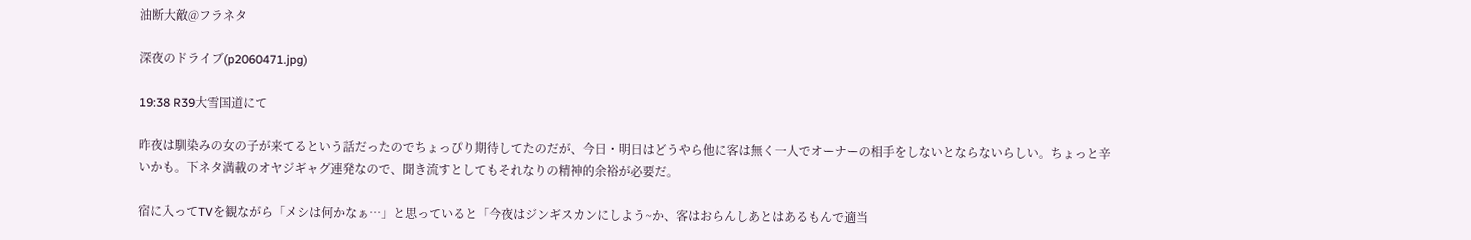油断大敵@フラネタ

深夜のドライブ(p2060471.jpg)

19:38 R39大雪国道にて

昨夜は馴染みの女の子が来てるという話だったのでちょっぴり期待してたのだが、今日・明日はどうやら他に客は無く一人でオーナーの相手をしないとならないらしい。ちょっと辛いかも。下ネタ満載のオヤジギャグ連発なので、聞き流すとしてもそれなりの精神的余裕が必要だ。

宿に入ってTVを観ながら「メシは何かなぁ…」と思っていると「今夜はジンギスカンにしよう~か、客はおらんしあとはあるもんで適当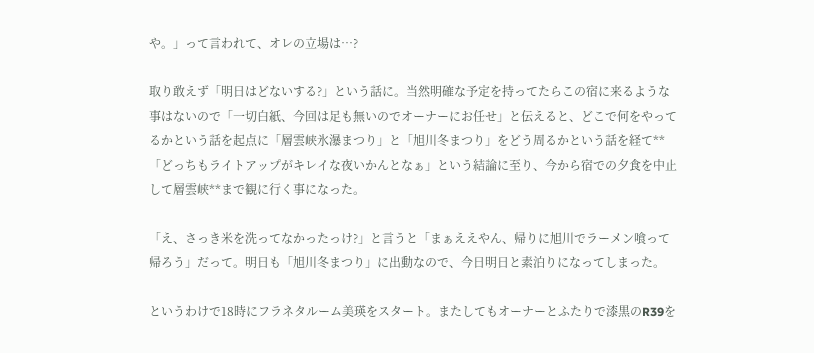や。」って言われて、オレの立場は…?

取り敢えず「明日はどないする?」という話に。当然明確な予定を持ってたらこの宿に来るような事はないので「一切白紙、今回は足も無いのでオーナーにお任せ」と伝えると、どこで何をやってるかという話を起点に「層雲峡氷瀑まつり」と「旭川冬まつり」をどう周るかという話を経て**「どっちもライトアップがキレイな夜いかんとなぁ」という結論に至り、今から宿での夕食を中止して層雲峡**まで観に行く事になった。

「え、さっき米を洗ってなかったっけ?」と言うと「まぁええやん、帰りに旭川でラーメン喰って帰ろう」だって。明日も「旭川冬まつり」に出動なので、今日明日と素泊りになってしまった。

というわけで18時にフラネタルーム美瑛をスタート。またしてもオーナーとふたりで漆黒のR39を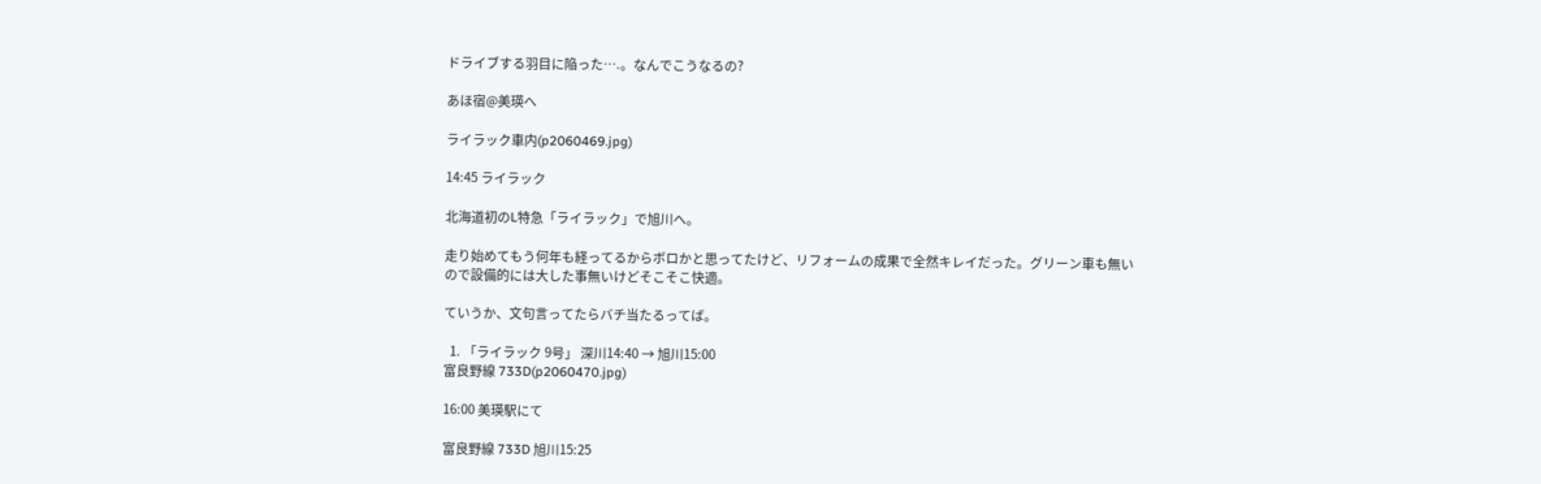ドライブする羽目に陥った….。なんでこうなるの?

あほ宿@美瑛へ

ライラック車内(p2060469.jpg)

14:45 ライラック

北海道初のL特急「ライラック」で旭川へ。

走り始めてもう何年も経ってるからボロかと思ってたけど、リフォームの成果で全然キレイだった。グリーン車も無いので設備的には大した事無いけどそこそこ快適。

ていうか、文句言ってたらバチ当たるってば。

  1. 「ライラック 9号」 深川14:40 → 旭川15:00
富良野線 733D(p2060470.jpg)

16:00 美瑛駅にて

富良野線 733D 旭川15:25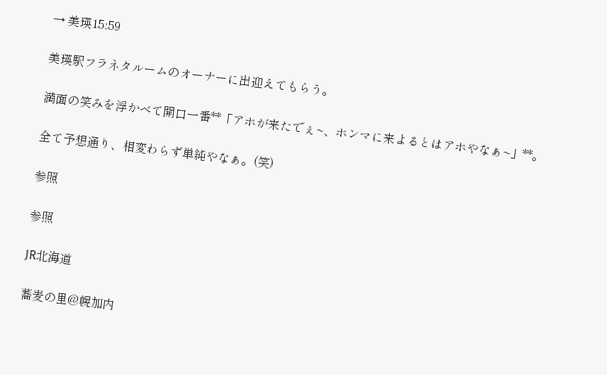→ 美瑛15:59

美瑛駅フラネタルームのオーナーに出迎えてもらう。

満面の笑みを浮かべて開口一番**「アホが来たでぇ~、ホンマに来よるとはアホやなぁ~」**。

全て予想通り、相変わらず単純やなぁ。(笑)

参照

参照

JR北海道

蕎麦の里@幌加内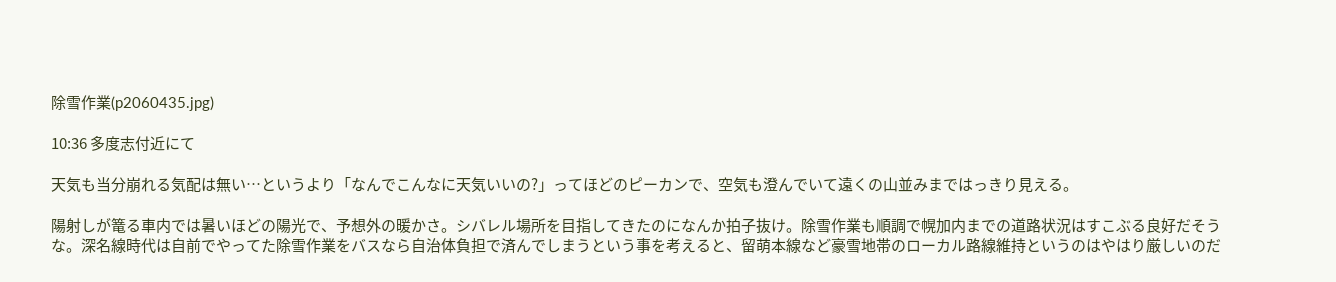除雪作業(p2060435.jpg)

10:36 多度志付近にて

天気も当分崩れる気配は無い…というより「なんでこんなに天気いいの?」ってほどのピーカンで、空気も澄んでいて遠くの山並みまではっきり見える。

陽射しが篭る車内では暑いほどの陽光で、予想外の暖かさ。シバレル場所を目指してきたのになんか拍子抜け。除雪作業も順調で幌加内までの道路状況はすこぶる良好だそうな。深名線時代は自前でやってた除雪作業をバスなら自治体負担で済んでしまうという事を考えると、留萌本線など豪雪地帯のローカル路線維持というのはやはり厳しいのだ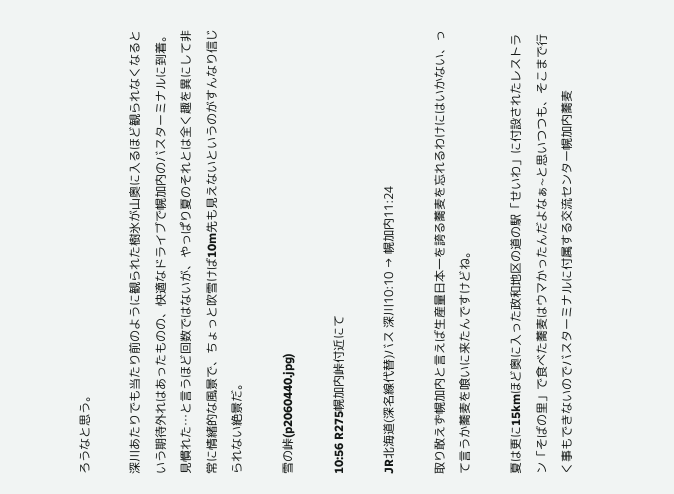ろうなと思う。

深川あたりでも当たり前のように観られた樹氷が山奥に入るほど観られなくなるという期待外れはあったものの、快適なドライブで幌加内のバスターミナルに到着。見慣れた…と言うほど回数ではないが、やっぱり夏のそれとは全く趣を異にして非常に情緒的な風景で、ちょっと吹雪けば10m先も見えないというのがすんなり信じられない絶景だ。

雪の峠(p2060440.jpg)

10:56 R275幌加内峠付近にて

JR北海道(深名線代替)バス 深川10:10 → 幌加内11:24

取り敢えず幌加内と言えば生産量日本一を誇る蕎麦を忘れるわけにはいかない、って言うか蕎麦を喰いに来たんですけどね。

夏は更に15kmほど奥に入った政和地区の道の駅「せいわ」に付設されたレストラン「そばの里」で食べた蕎麦はウマかったんだよなぁ~と思いつつも、そこまで行く事もできないのでバスターミナルに付属する交流センター幌加内蕎麦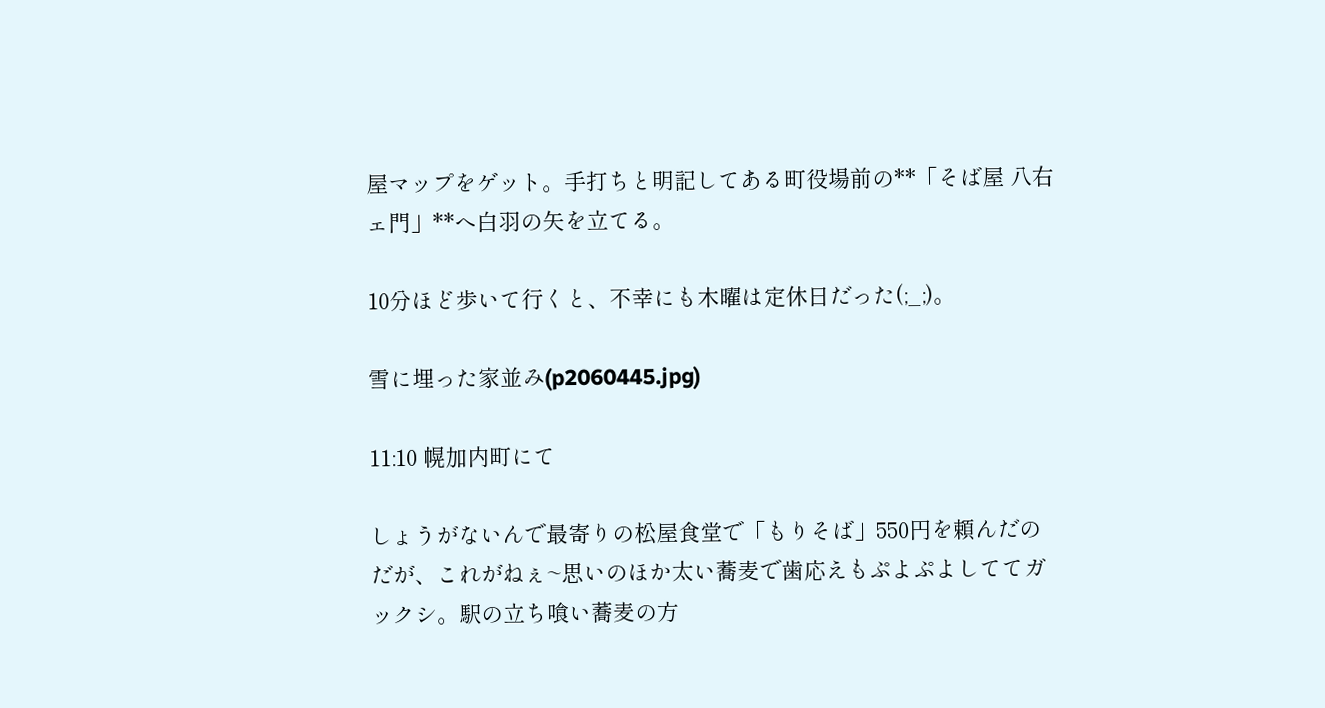屋マップをゲット。手打ちと明記してある町役場前の**「そば屋 八右ェ門」**へ白羽の矢を立てる。

10分ほど歩いて行くと、不幸にも木曜は定休日だった(;_;)。

雪に埋った家並み(p2060445.jpg)

11:10 幌加内町にて

しょうがないんで最寄りの松屋食堂で「もりそば」550円を頼んだのだが、これがねぇ~思いのほか太い蕎麦で歯応えもぷよぷよしててガックシ。駅の立ち喰い蕎麦の方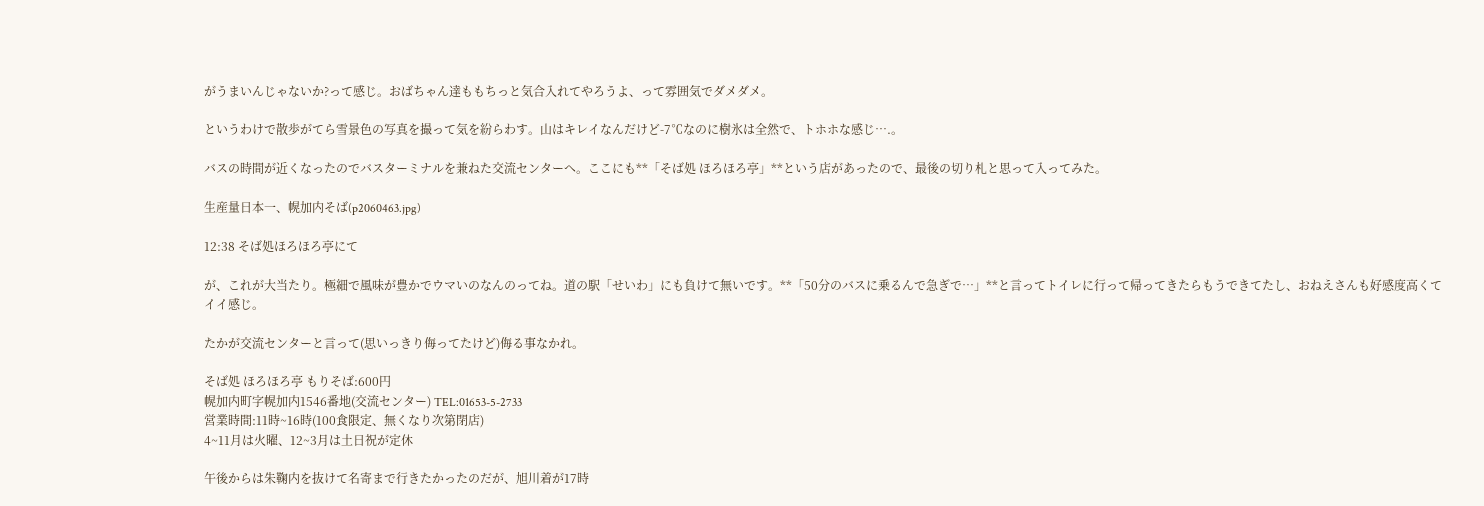がうまいんじゃないか?って感じ。おばちゃん達ももちっと気合入れてやろうよ、って雰囲気でダメダメ。

というわけで散歩がてら雪景色の写真を撮って気を紛らわす。山はキレイなんだけど-7℃なのに樹氷は全然で、トホホな感じ….。

バスの時間が近くなったのでバスターミナルを兼ねた交流センターへ。ここにも**「そば処 ほろほろ亭」**という店があったので、最後の切り札と思って入ってみた。

生産量日本一、幌加内そば(p2060463.jpg)

12:38 そば処ほろほろ亭にて

が、これが大当たり。極細で風味が豊かでウマいのなんのってね。道の駅「せいわ」にも負けて無いです。**「50分のバスに乗るんで急ぎで…」**と言ってトイレに行って帰ってきたらもうできてたし、おねえさんも好感度高くてイイ感じ。

たかが交流センターと言って(思いっきり侮ってたけど)侮る事なかれ。

そば処 ほろほろ亭 もりそば:600円
幌加内町字幌加内1546番地(交流センター) TEL:01653-5-2733
営業時間:11時~16時(100食限定、無くなり次第閉店)
4~11月は火曜、12~3月は土日祝が定休

午後からは朱鞠内を抜けて名寄まで行きたかったのだが、旭川着が17時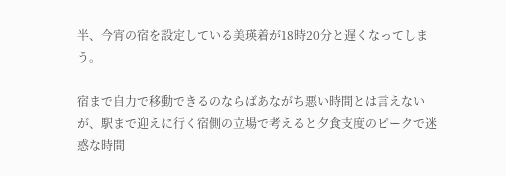半、今宵の宿を設定している美瑛着が18時20分と遅くなってしまう。

宿まで自力で移動できるのならばあながち悪い時間とは言えないが、駅まで迎えに行く宿側の立場で考えると夕食支度のピークで迷惑な時間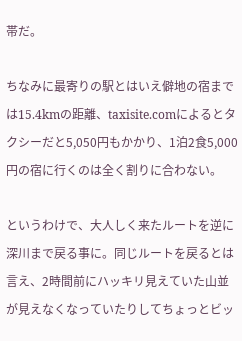帯だ。

ちなみに最寄りの駅とはいえ僻地の宿までは15.4kmの距離、taxisite.comによるとタクシーだと5,050円もかかり、1泊2食5,000円の宿に行くのは全く割りに合わない。

というわけで、大人しく来たルートを逆に深川まで戻る事に。同じルートを戻るとは言え、2時間前にハッキリ見えていた山並が見えなくなっていたりしてちょっとビッ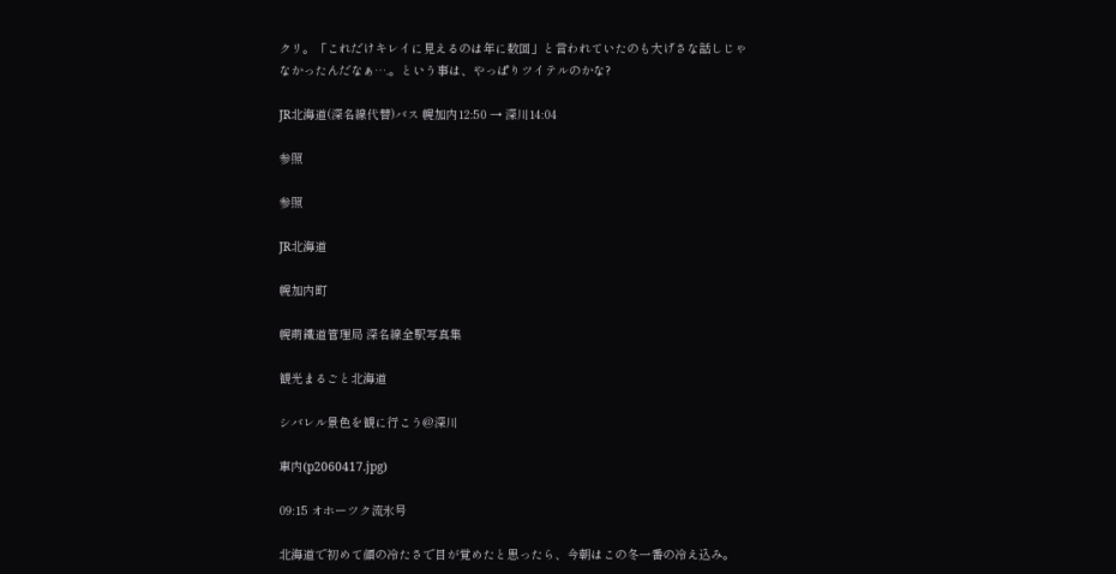クリ。「これだけキレイに見えるのは年に数回」と言われていたのも大げさな話しじゃなかったんだなぁ….。という事は、やっぱりツイテルのかな?

JR北海道(深名線代替)バス 幌加内12:50 → 深川14:04

参照

参照

JR北海道

幌加内町

幌萌鐵道管理局 深名線全駅写真集

観光まるごと北海道

シバレル景色を観に行こう@深川

車内(p2060417.jpg)

09:15 オホーツク流氷号

北海道で初めて顔の冷たさで目が覚めたと思ったら、今朝はこの冬一番の冷え込み。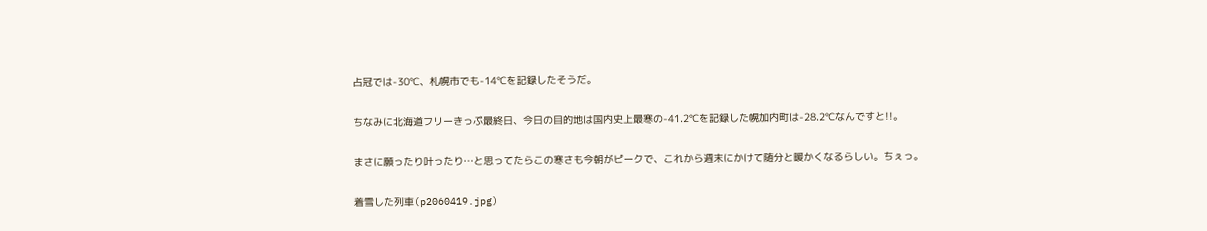占冠では-30℃、札幌市でも-14℃を記録したそうだ。

ちなみに北海道フリーきっぷ最終日、今日の目的地は国内史上最寒の-41.2℃を記録した幌加内町は-28.2℃なんですと!!。

まさに願ったり叶ったり…と思ってたらこの寒さも今朝がピークで、これから週末にかけて随分と暖かくなるらしい。ちぇっ。

着雪した列車(p2060419.jpg)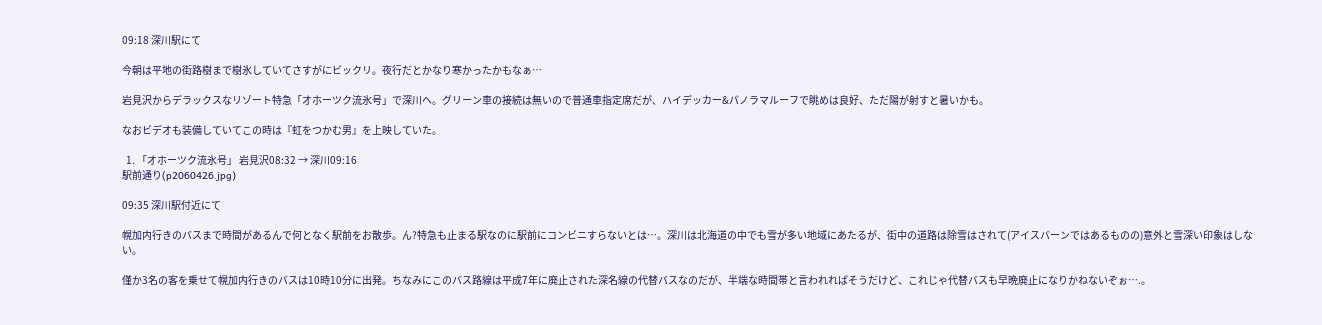09:18 深川駅にて

今朝は平地の街路樹まで樹氷していてさすがにビックリ。夜行だとかなり寒かったかもなぁ…

岩見沢からデラックスなリゾート特急「オホーツク流氷号」で深川へ。グリーン車の接続は無いので普通車指定席だが、ハイデッカー&パノラマルーフで眺めは良好、ただ陽が射すと暑いかも。

なおビデオも装備していてこの時は『虹をつかむ男』を上映していた。

  1. 「オホーツク流氷号」 岩見沢08:32 → 深川09:16
駅前通り(p2060426.jpg)

09:35 深川駅付近にて

幌加内行きのバスまで時間があるんで何となく駅前をお散歩。ん?特急も止まる駅なのに駅前にコンビニすらないとは…。深川は北海道の中でも雪が多い地域にあたるが、街中の道路は除雪はされて(アイスバーンではあるものの)意外と雪深い印象はしない。

僅か3名の客を乗せて幌加内行きのバスは10時10分に出発。ちなみにこのバス路線は平成7年に廃止された深名線の代替バスなのだが、半端な時間帯と言われればそうだけど、これじゃ代替バスも早晩廃止になりかねないぞぉ….。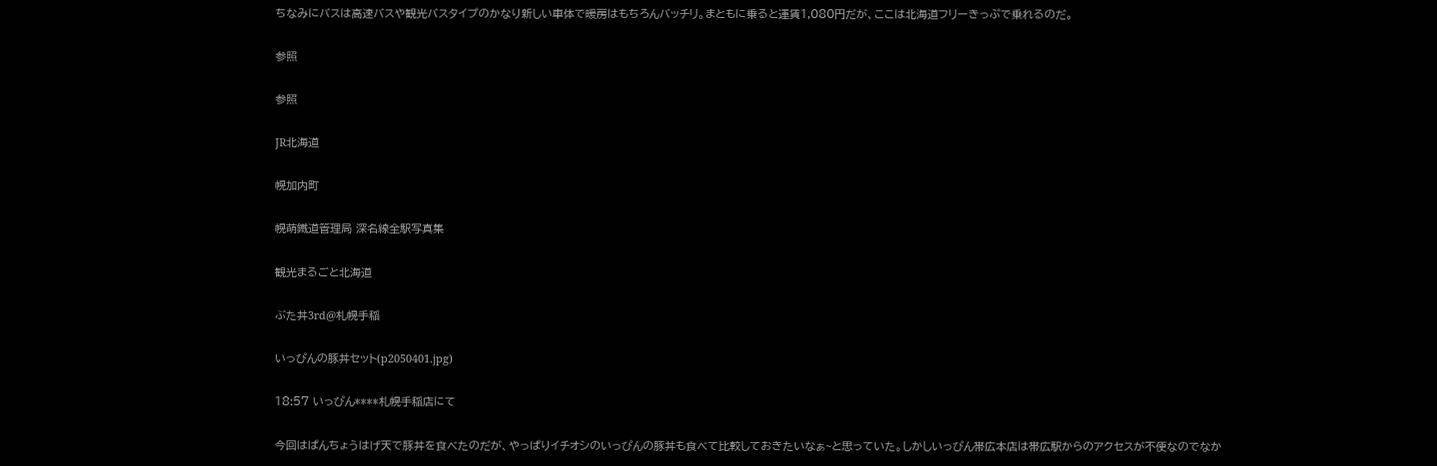ちなみにバスは高速バスや観光バスタイプのかなり新しい車体で暖房はもちろんバッチリ。まともに乗ると運賃1,080円だが、ここは北海道フリーきっぷで乗れるのだ。

参照

参照

JR北海道

幌加内町

幌萌鐵道管理局 深名線全駅写真集

観光まるごと北海道

ぶた丼3rd@札幌手稲

いっぴんの豚丼セット(p2050401.jpg)

18:57 いっぴん****札幌手稲店にて

今回はぱんちょうはげ天で豚丼を食べたのだが、やっぱりイチオシのいっぴんの豚丼も食べて比較しておきたいなぁ~と思っていた。しかしいっぴん帯広本店は帯広駅からのアクセスが不便なのでなか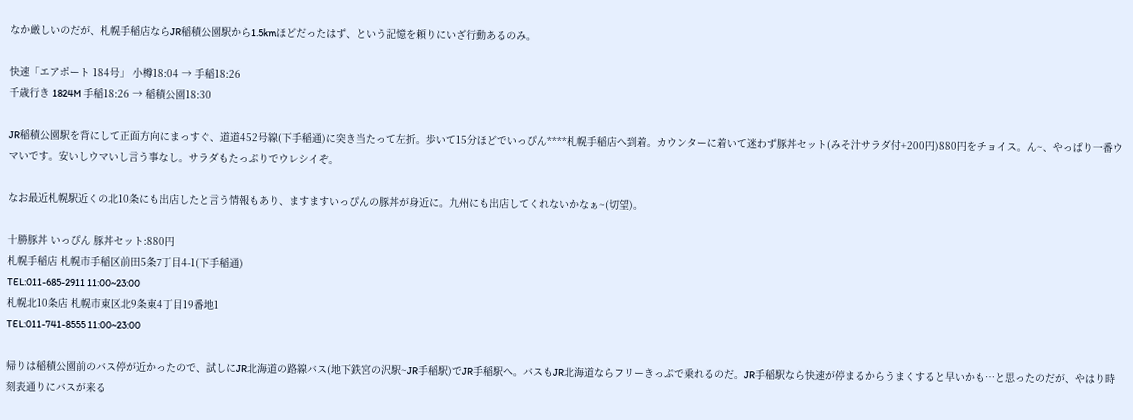なか厳しいのだが、札幌手稲店ならJR稲積公園駅から1.5kmほどだったはず、という記憶を頼りにいざ行動あるのみ。

快速「エアポート 184号」 小樽18:04 → 手稲18:26
千歳行き 1824M 手稲18:26 → 稲積公園18:30

JR稲積公園駅を背にして正面方向にまっすぐ、道道452号線(下手稲通)に突き当たって左折。歩いて15分ほどでいっぴん****札幌手稲店へ到着。カウンターに着いて迷わず豚丼セット(みそ汁サラダ付+200円)880円をチョイス。ん~、やっぱり一番ウマいです。安いしウマいし言う事なし。サラダもたっぷりでウレシイぞ。

なお最近札幌駅近くの北10条にも出店したと言う情報もあり、ますますいっぴんの豚丼が身近に。九州にも出店してくれないかなぁ~(切望)。

十勝豚丼 いっぴん 豚丼セット:880円
札幌手稲店 札幌市手稲区前田5条7丁目4-1(下手稲通)
TEL:011-685-2911 11:00~23:00
札幌北10条店 札幌市東区北9条東4丁目19番地1
TEL:011-741-8555 11:00~23:00

帰りは稲積公園前のバス停が近かったので、試しにJR北海道の路線バス(地下鉄宮の沢駅~JR手稲駅)でJR手稲駅へ。バスもJR北海道ならフリーきっぷで乗れるのだ。JR手稲駅なら快速が停まるからうまくすると早いかも…と思ったのだが、やはり時刻表通りにバスが来る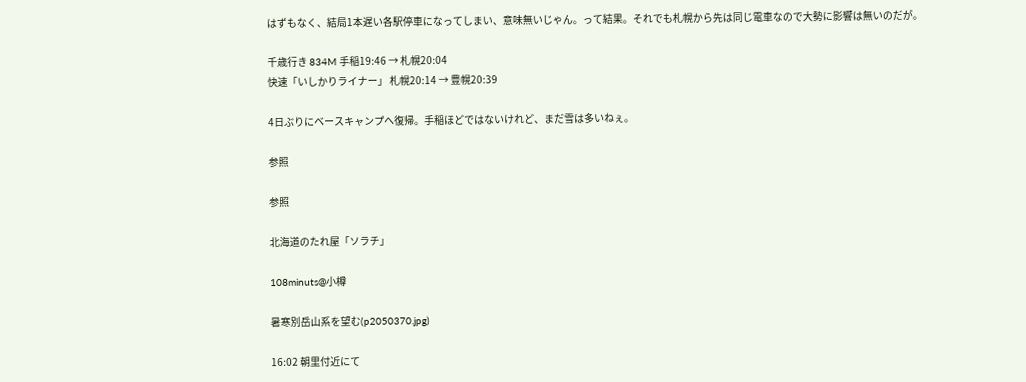はずもなく、結局1本遅い各駅停車になってしまい、意味無いじゃん。って結果。それでも札幌から先は同じ電車なので大勢に影響は無いのだが。

千歳行き 834M 手稲19:46 → 札幌20:04
快速「いしかりライナー」 札幌20:14 → 豊幌20:39

4日ぶりにベースキャンプへ復帰。手稲ほどではないけれど、まだ雪は多いねぇ。

参照

参照

北海道のたれ屋「ソラチ」

108minuts@小樽

暑寒別岳山系を望む(p2050370.jpg)

16:02 朝里付近にて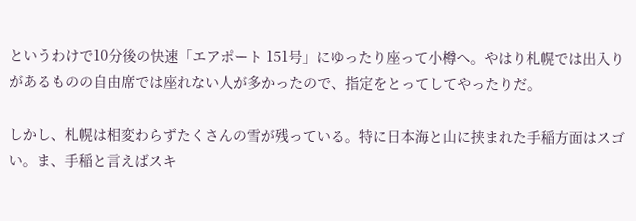というわけで10分後の快速「エアポート 151号」にゆったり座って小樽へ。やはり札幌では出入りがあるものの自由席では座れない人が多かったので、指定をとってしてやったりだ。

しかし、札幌は相変わらずたくさんの雪が残っている。特に日本海と山に挟まれた手稲方面はスゴい。ま、手稲と言えばスキ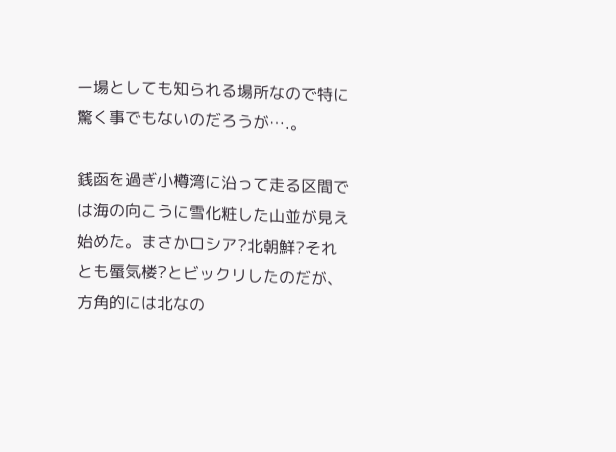ー場としても知られる場所なので特に驚く事でもないのだろうが….。

銭函を過ぎ小樽湾に沿って走る区間では海の向こうに雪化粧した山並が見え始めた。まさかロシア?北朝鮮?それとも蜃気楼?とビックリしたのだが、方角的には北なの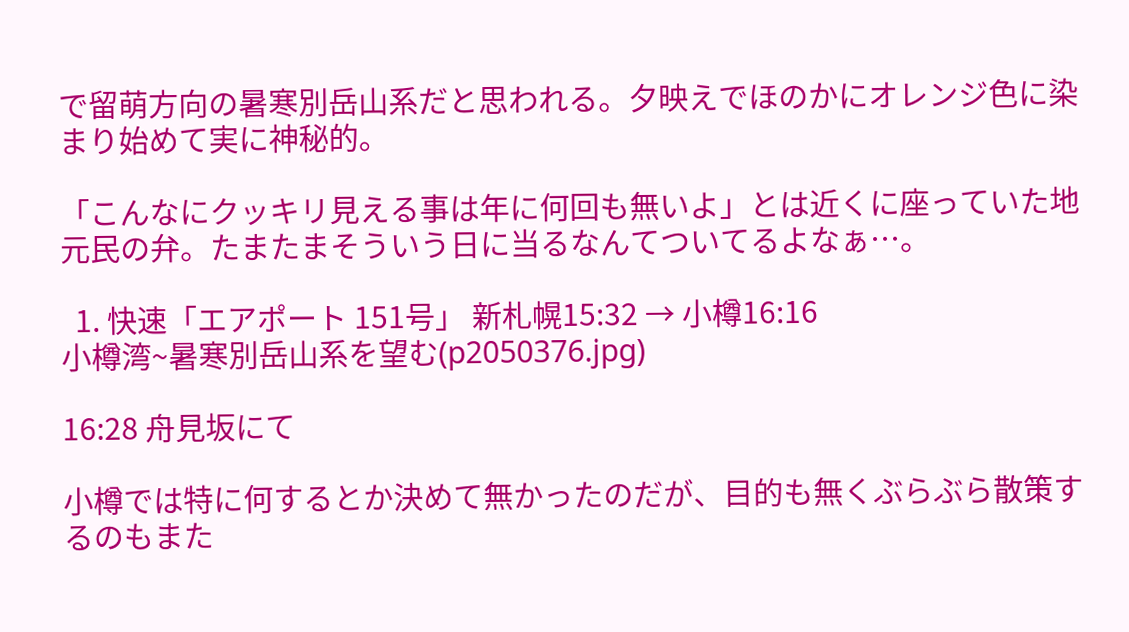で留萌方向の暑寒別岳山系だと思われる。夕映えでほのかにオレンジ色に染まり始めて実に神秘的。

「こんなにクッキリ見える事は年に何回も無いよ」とは近くに座っていた地元民の弁。たまたまそういう日に当るなんてついてるよなぁ…。

  1. 快速「エアポート 151号」 新札幌15:32 → 小樽16:16
小樽湾~暑寒別岳山系を望む(p2050376.jpg)

16:28 舟見坂にて

小樽では特に何するとか決めて無かったのだが、目的も無くぶらぶら散策するのもまた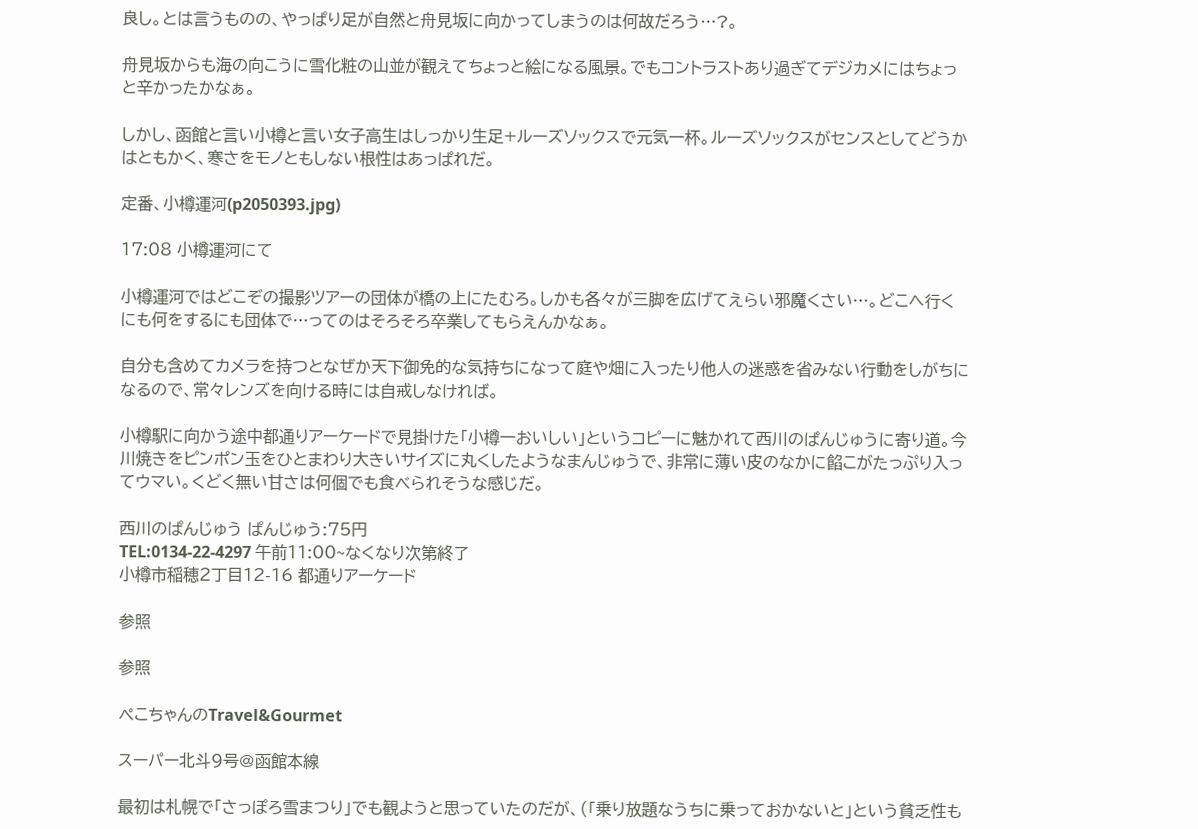良し。とは言うものの、やっぱり足が自然と舟見坂に向かってしまうのは何故だろう…?。

舟見坂からも海の向こうに雪化粧の山並が観えてちょっと絵になる風景。でもコントラストあり過ぎてデジカメにはちょっと辛かったかなぁ。

しかし、函館と言い小樽と言い女子高生はしっかり生足+ルーズソックスで元気一杯。ルーズソックスがセンスとしてどうかはともかく、寒さをモノともしない根性はあっぱれだ。

定番、小樽運河(p2050393.jpg)

17:08 小樽運河にて

小樽運河ではどこぞの撮影ツアーの団体が橋の上にたむろ。しかも各々が三脚を広げてえらい邪魔くさい…。どこへ行くにも何をするにも団体で…ってのはそろそろ卒業してもらえんかなぁ。

自分も含めてカメラを持つとなぜか天下御免的な気持ちになって庭や畑に入ったり他人の迷惑を省みない行動をしがちになるので、常々レンズを向ける時には自戒しなければ。

小樽駅に向かう途中都通りアーケードで見掛けた「小樽一おいしい」というコピーに魅かれて西川のぱんじゅうに寄り道。今川焼きをピンポン玉をひとまわり大きいサイズに丸くしたようなまんじゅうで、非常に薄い皮のなかに餡こがたっぷり入ってウマい。くどく無い甘さは何個でも食べられそうな感じだ。

西川のぱんじゅう ぱんじゅう:75円
TEL:0134-22-4297 午前11:00~なくなり次第終了
小樽市稲穂2丁目12-16 都通りアーケード

参照

参照

ぺこちゃんのTravel&Gourmet

スーパー北斗9号@函館本線

最初は札幌で「さっぽろ雪まつり」でも観ようと思っていたのだが、(「乗り放題なうちに乗っておかないと」という貧乏性も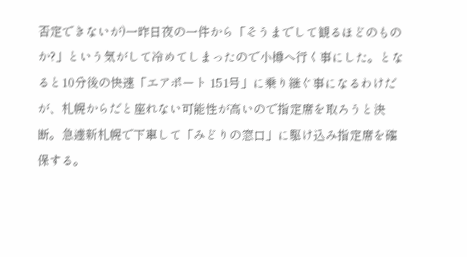否定できないが)一昨日夜の一件から「そうまでして観るほどのものか?」という気がして冷めてしまったので小樽へ行く事にした。となると10分後の快速「エアポート 151号」に乗り継ぐ事になるわけだが、札幌からだと座れない可能性が高いので指定席を取ろうと決断。急遽新札幌で下車して「みどりの窓口」に駆け込み指定席を確保する。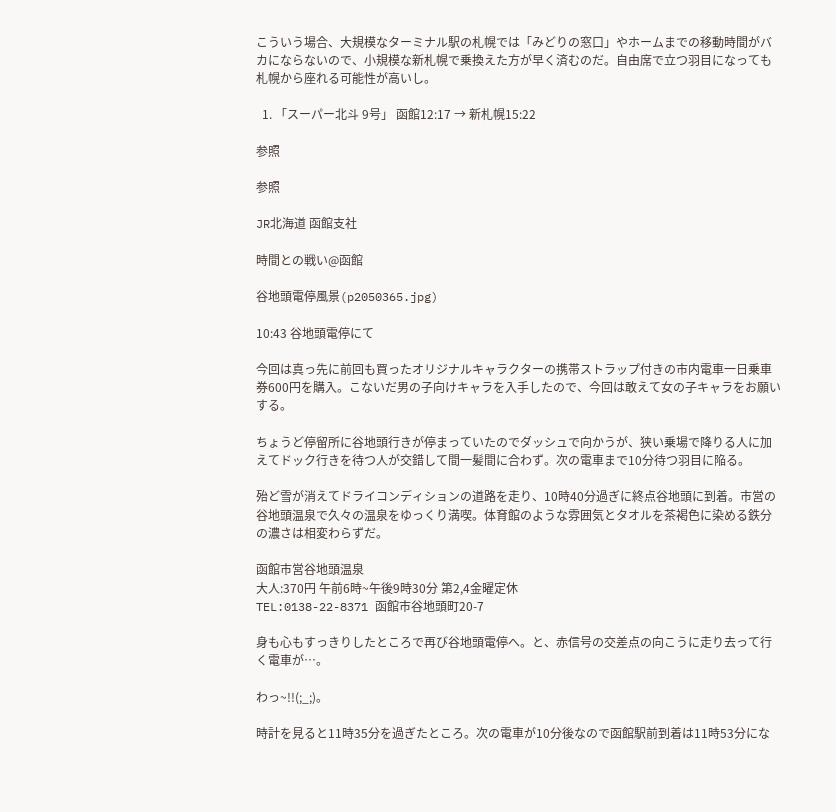こういう場合、大規模なターミナル駅の札幌では「みどりの窓口」やホームまでの移動時間がバカにならないので、小規模な新札幌で乗換えた方が早く済むのだ。自由席で立つ羽目になっても札幌から座れる可能性が高いし。

  1. 「スーパー北斗 9号」 函館12:17 → 新札幌15:22

参照

参照

JR北海道 函館支社

時間との戦い@函館

谷地頭電停風景(p2050365.jpg)

10:43 谷地頭電停にて

今回は真っ先に前回も買ったオリジナルキャラクターの携帯ストラップ付きの市内電車一日乗車券600円を購入。こないだ男の子向けキャラを入手したので、今回は敢えて女の子キャラをお願いする。

ちょうど停留所に谷地頭行きが停まっていたのでダッシュで向かうが、狭い乗場で降りる人に加えてドック行きを待つ人が交錯して間一髪間に合わず。次の電車まで10分待つ羽目に陥る。

殆ど雪が消えてドライコンディションの道路を走り、10時40分過ぎに終点谷地頭に到着。市営の谷地頭温泉で久々の温泉をゆっくり満喫。体育館のような雰囲気とタオルを茶褐色に染める鉄分の濃さは相変わらずだ。

函館市営谷地頭温泉
大人:370円 午前6時~午後9時30分 第2,4金曜定休
TEL:0138-22-8371 函館市谷地頭町20-7

身も心もすっきりしたところで再び谷地頭電停へ。と、赤信号の交差点の向こうに走り去って行く電車が…。

わっ~!!(;_;)。

時計を見ると11時35分を過ぎたところ。次の電車が10分後なので函館駅前到着は11時53分にな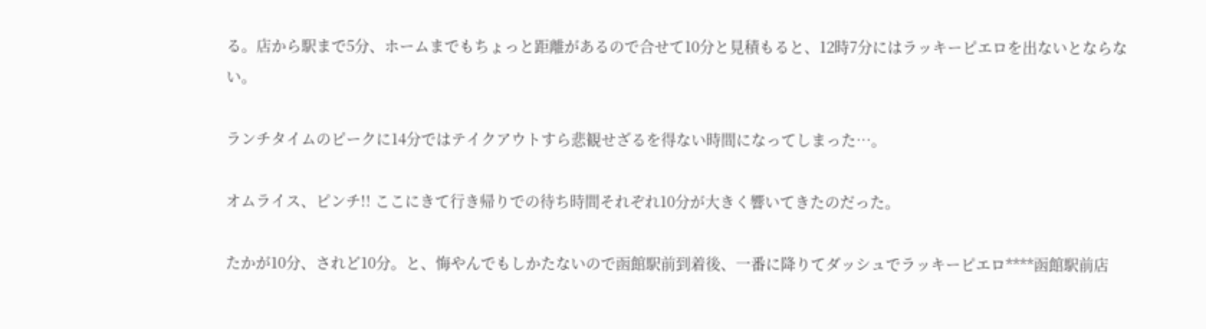る。店から駅まで5分、ホームまでもちょっと距離があるので合せて10分と見積もると、12時7分にはラッキーピエロを出ないとならない。

ランチタイムのピークに14分ではテイクアウトすら悲観せざるを得ない時間になってしまった…。

オムライス、ピンチ!! ここにきて行き帰りでの待ち時間それぞれ10分が大きく響いてきたのだった。

たかが10分、されど10分。と、悔やんでもしかたないので函館駅前到着後、一番に降りてダッシュでラッキーピエロ****函館駅前店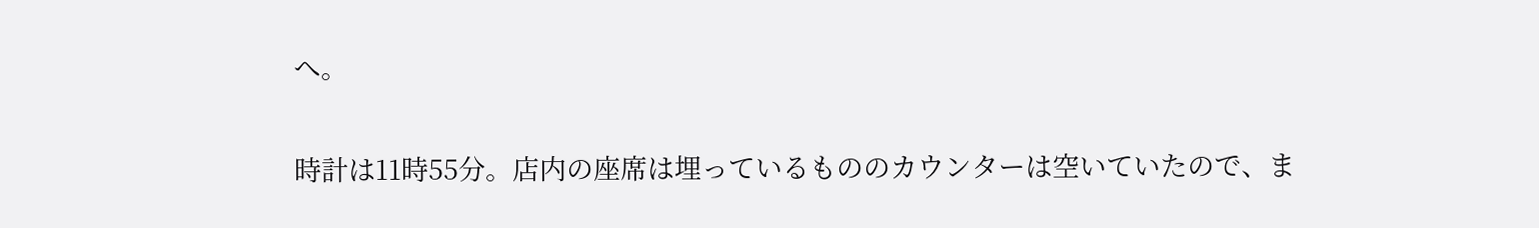へ。

時計は11時55分。店内の座席は埋っているもののカウンターは空いていたので、ま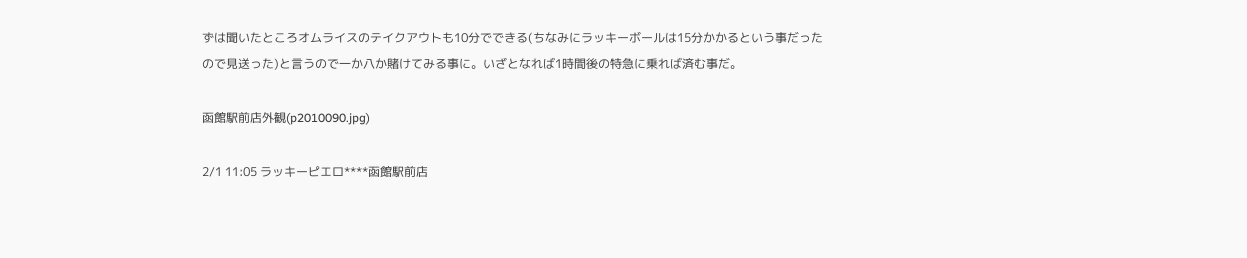ずは聞いたところオムライスのテイクアウトも10分でできる(ちなみにラッキーボールは15分かかるという事だったので見送った)と言うので一か八か賭けてみる事に。いざとなれば1時間後の特急に乗れば済む事だ。

函館駅前店外観(p2010090.jpg)

2/1 11:05 ラッキーピエロ****函館駅前店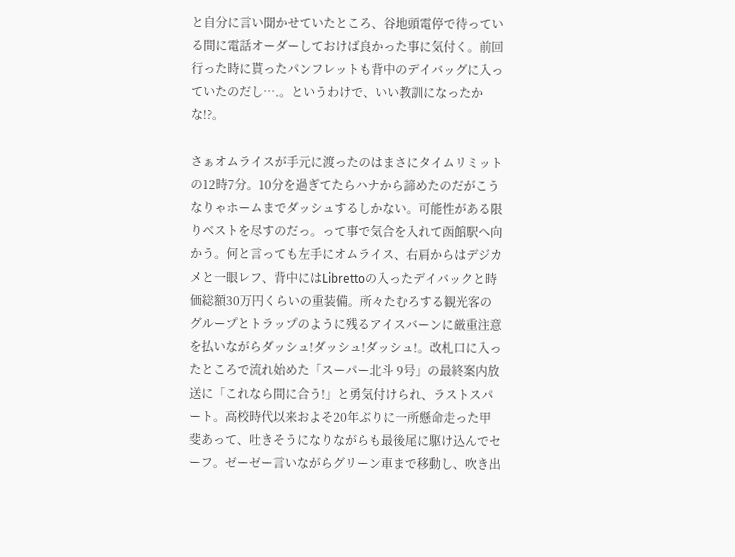と自分に言い聞かせていたところ、谷地頭電停で待っている間に電話オーダーしておけば良かった事に気付く。前回行った時に貰ったパンフレットも背中のデイバッグに入っていたのだし….。というわけで、いい教訓になったかな!?。

さぁオムライスが手元に渡ったのはまさにタイムリミットの12時7分。10分を過ぎてたらハナから諦めたのだがこうなりゃホームまでダッシュするしかない。可能性がある限りベストを尽すのだっ。って事で気合を入れて函館駅へ向かう。何と言っても左手にオムライス、右肩からはデジカメと一眼レフ、背中にはLibrettoの入ったデイバックと時価総額30万円くらいの重装備。所々たむろする観光客のグループとトラップのように残るアイスバーンに厳重注意を払いながらダッシュ!ダッシュ!ダッシュ!。改札口に入ったところで流れ始めた「スーパー北斗 9号」の最終案内放送に「これなら間に合う!」と勇気付けられ、ラストスパート。高校時代以来およそ20年ぶりに一所懸命走った甲斐あって、吐きそうになりながらも最後尾に駆け込んでセーフ。ゼーゼー言いながらグリーン車まで移動し、吹き出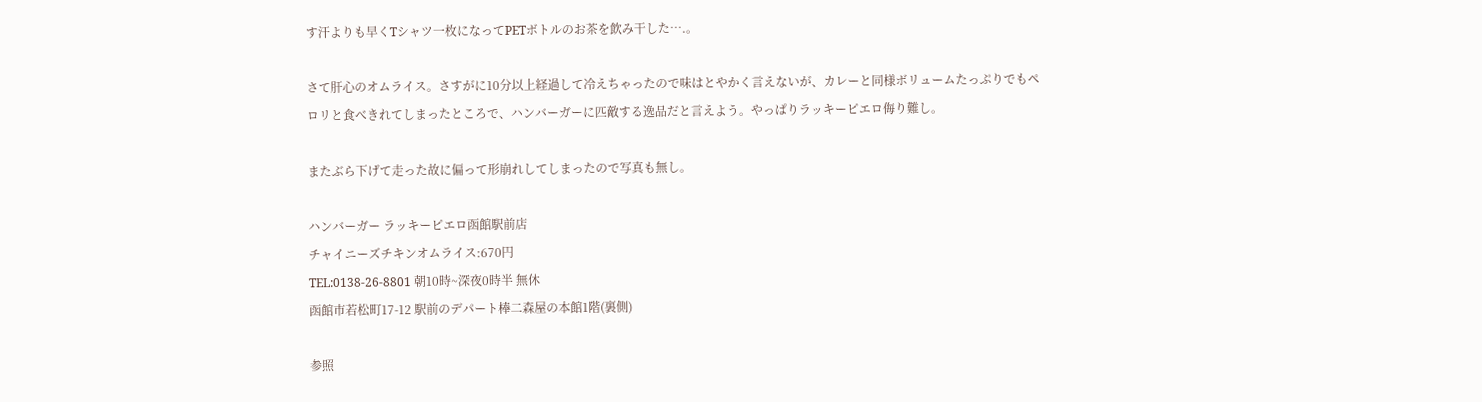す汗よりも早くTシャツ一枚になってPETボトルのお茶を飲み干した….。

さて肝心のオムライス。さすがに10分以上経過して冷えちゃったので味はとやかく言えないが、カレーと同様ボリュームたっぷりでもペロリと食べきれてしまったところで、ハンバーガーに匹敵する逸品だと言えよう。やっぱりラッキーピエロ侮り難し。

またぶら下げて走った故に偏って形崩れしてしまったので写真も無し。

ハンバーガー ラッキーピエロ函館駅前店
チャイニーズチキンオムライス:670円
TEL:0138-26-8801 朝10時~深夜0時半 無休
函館市若松町17-12 駅前のデパート棒二森屋の本館1階(裏側)

参照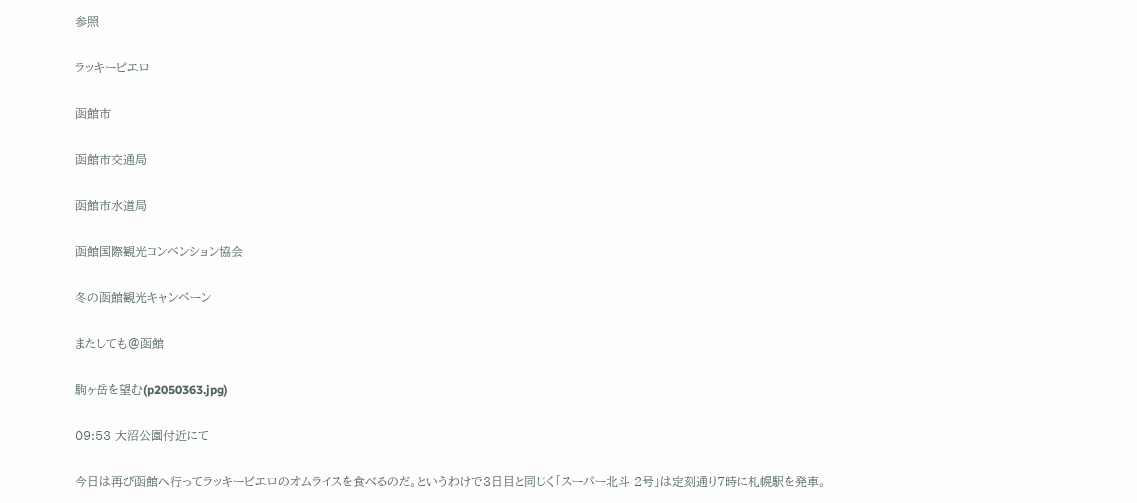参照

ラッキーピエロ

函館市

函館市交通局

函館市水道局

函館国際観光コンベンション協会

冬の函館観光キャンペーン

またしても@函館

駒ヶ岳を望む(p2050363.jpg)

09:53 大沼公園付近にて

今日は再び函館へ行ってラッキーピエロのオムライスを食べるのだ。というわけで3日目と同じく「スーパー北斗 2号」は定刻通り7時に札幌駅を発車。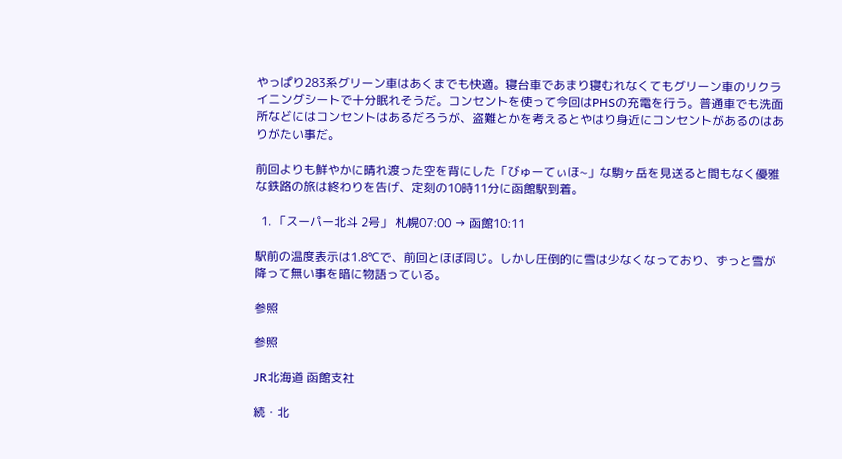やっぱり283系グリーン車はあくまでも快適。寝台車であまり寝むれなくてもグリーン車のリクライニングシートで十分眠れそうだ。コンセントを使って今回はPHSの充電を行う。普通車でも洗面所などにはコンセントはあるだろうが、盗難とかを考えるとやはり身近にコンセントがあるのはありがたい事だ。

前回よりも鮮やかに晴れ渡った空を背にした「びゅーてぃほ~」な駒ヶ岳を見送ると間もなく優雅な鉄路の旅は終わりを告げ、定刻の10時11分に函館駅到着。

  1. 「スーパー北斗 2号」 札幌07:00 → 函館10:11

駅前の温度表示は1.8℃で、前回とほぼ同じ。しかし圧倒的に雪は少なくなっており、ずっと雪が降って無い事を暗に物語っている。

参照

参照

JR北海道 函館支社

続・北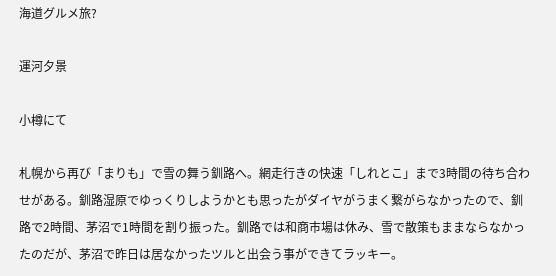海道グルメ旅?

運河夕景

小樽にて

札幌から再び「まりも」で雪の舞う釧路へ。網走行きの快速「しれとこ」まで3時間の待ち合わせがある。釧路湿原でゆっくりしようかとも思ったがダイヤがうまく繋がらなかったので、釧路で2時間、茅沼で1時間を割り振った。釧路では和商市場は休み、雪で散策もままならなかったのだが、茅沼で昨日は居なかったツルと出会う事ができてラッキー。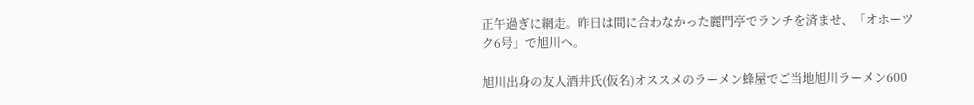正午過ぎに網走。昨日は間に合わなかった麗門亭でランチを済ませ、「オホーツク6号」で旭川へ。

旭川出身の友人酒井氏(仮名)オススメのラーメン蜂屋でご当地旭川ラーメン600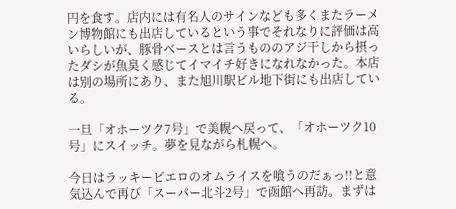円を食す。店内には有名人のサインなども多くまたラーメン博物館にも出店しているという事でそれなりに評価は高いらしいが、豚骨ベースとは言うもののアジ干しから摂ったダシが魚臭く感じてイマイチ好きになれなかった。本店は別の場所にあり、また旭川駅ビル地下街にも出店している。

一旦「オホーツク7号」で美幌へ戻って、「オホーツク10号」にスイッチ。夢を見ながら札幌へ。

今日はラッキーピエロのオムライスを喰うのだぁっ!!と意気込んで再び「スーパー北斗2号」で函館へ再訪。まずは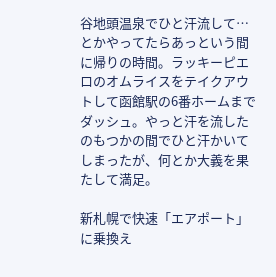谷地頭温泉でひと汗流して…とかやってたらあっという間に帰りの時間。ラッキーピエロのオムライスをテイクアウトして函館駅の6番ホームまでダッシュ。やっと汗を流したのもつかの間でひと汗かいてしまったが、何とか大義を果たして満足。

新札幌で快速「エアポート」に乗換え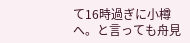て16時過ぎに小樽へ。と言っても舟見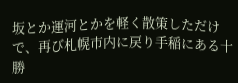坂とか運河とかを軽く散策しただけで、再び札幌市内に戻り手稲にある十勝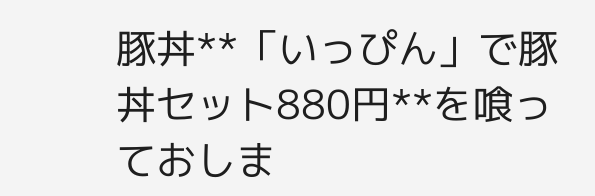豚丼**「いっぴん」で豚丼セット880円**を喰っておしま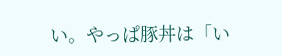い。やっぱ豚丼は「い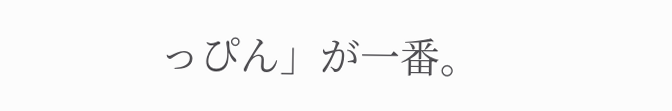っぴん」が一番。